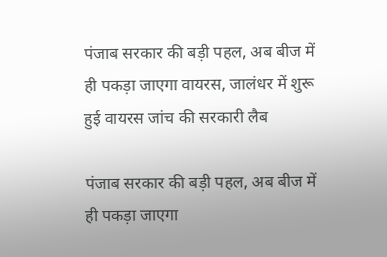पंजाब सरकार की बड़ी पहल, अब बीज में ही पकड़ा जाएगा वायरस, जालंधर में शुरू हुई वायरस जांच की सरकारी लैब

पंजाब सरकार की बड़ी पहल, अब बीज में ही पकड़ा जाएगा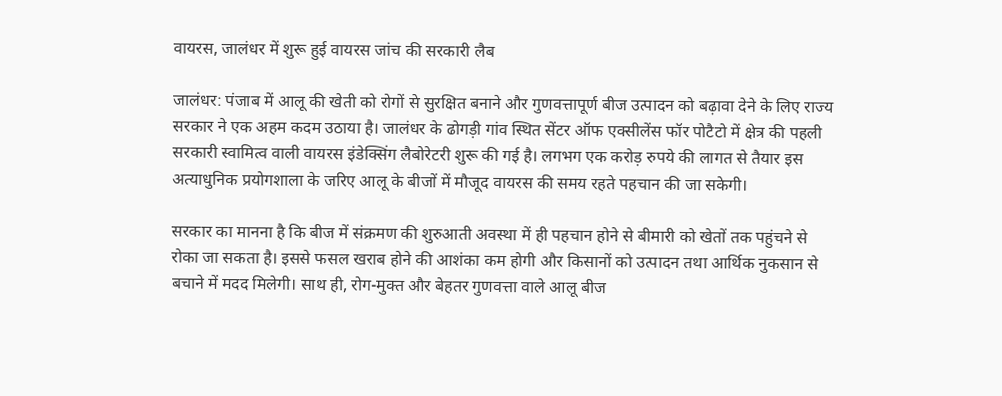वायरस, जालंधर में शुरू हुई वायरस जांच की सरकारी लैब

जालंधर: पंजाब में आलू की खेती को रोगों से सुरक्षित बनाने और गुणवत्तापूर्ण बीज उत्पादन को बढ़ावा देने के लिए राज्य सरकार ने एक अहम कदम उठाया है। जालंधर के ढोगड़ी गांव स्थित सेंटर ऑफ एक्सीलेंस फॉर पोटैटो में क्षेत्र की पहली सरकारी स्वामित्व वाली वायरस इंडेक्सिंग लैबोरेटरी शुरू की गई है। लगभग एक करोड़ रुपये की लागत से तैयार इस अत्याधुनिक प्रयोगशाला के जरिए आलू के बीजों में मौजूद वायरस की समय रहते पहचान की जा सकेगी।

सरकार का मानना है कि बीज में संक्रमण की शुरुआती अवस्था में ही पहचान होने से बीमारी को खेतों तक पहुंचने से रोका जा सकता है। इससे फसल खराब होने की आशंका कम होगी और किसानों को उत्पादन तथा आर्थिक नुकसान से बचाने में मदद मिलेगी। साथ ही, रोग-मुक्त और बेहतर गुणवत्ता वाले आलू बीज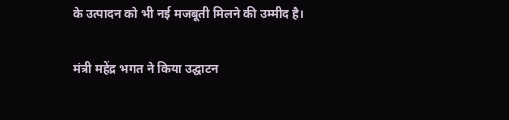के उत्पादन को भी नई मजबूती मिलने की उम्मीद है।

मंत्री महेंद्र भगत ने किया उद्घाटन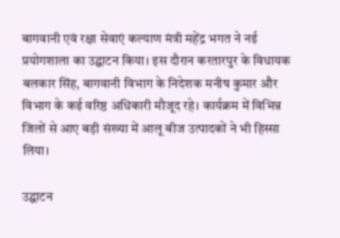बागवानी एवं रक्षा सेवाएं कल्याण मंत्री महेंद्र भगत ने नई प्रयोगशाला का उद्घाटन किया। इस दौरान करतारपुर के विधायक बलकार सिंह, बागवानी विभाग के निदेशक मनीष कुमार और विभाग के कई वरिष्ठ अधिकारी मौजूद रहे। कार्यक्रम में विभिन्न जिलों से आए बड़ी संख्या में आलू बीज उत्पादकों ने भी हिस्सा लिया।

उद्घाटन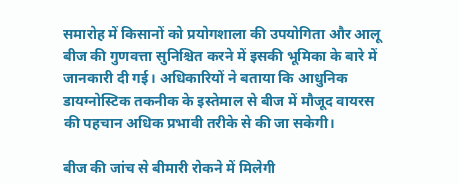समारोह में किसानों को प्रयोगशाला की उपयोगिता और आलू बीज की गुणवत्ता सुनिश्चित करने में इसकी भूमिका के बारे में जानकारी दी गई। अधिकारियों ने बताया कि आधुनिक डायग्नोस्टिक तकनीक के इस्तेमाल से बीज में मौजूद वायरस की पहचान अधिक प्रभावी तरीके से की जा सकेगी।

बीज की जांच से बीमारी रोकने में मिलेगी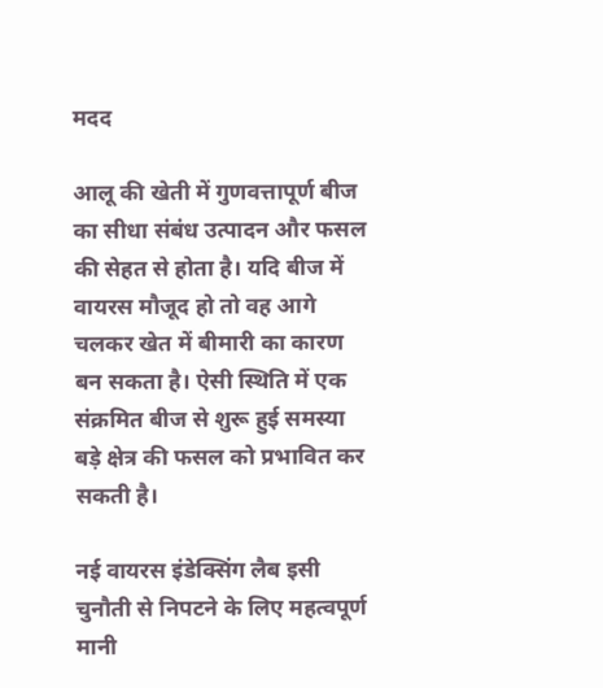मदद

आलू की खेती में गुणवत्तापूर्ण बीज का सीधा संबंध उत्पादन और फसल की सेहत से होता है। यदि बीज में वायरस मौजूद हो तो वह आगे चलकर खेत में बीमारी का कारण बन सकता है। ऐसी स्थिति में एक संक्रमित बीज से शुरू हुई समस्या बड़े क्षेत्र की फसल को प्रभावित कर सकती है।

नई वायरस इंडेक्सिंग लैब इसी चुनौती से निपटने के लिए महत्वपूर्ण मानी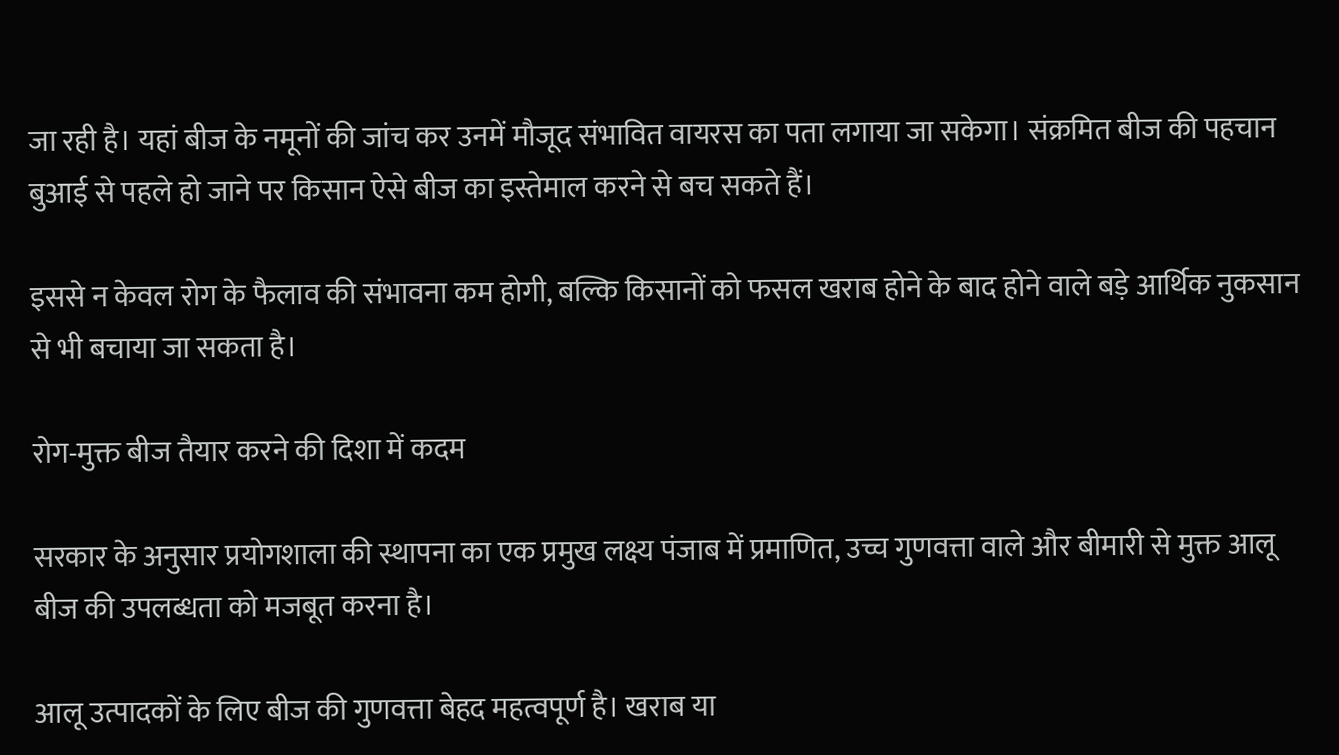जा रही है। यहां बीज के नमूनों की जांच कर उनमें मौजूद संभावित वायरस का पता लगाया जा सकेगा। संक्रमित बीज की पहचान बुआई से पहले हो जाने पर किसान ऐसे बीज का इस्तेमाल करने से बच सकते हैं।

इससे न केवल रोग के फैलाव की संभावना कम होगी, बल्कि किसानों को फसल खराब होने के बाद होने वाले बड़े आर्थिक नुकसान से भी बचाया जा सकता है।

रोग-मुक्त बीज तैयार करने की दिशा में कदम

सरकार के अनुसार प्रयोगशाला की स्थापना का एक प्रमुख लक्ष्य पंजाब में प्रमाणित, उच्च गुणवत्ता वाले और बीमारी से मुक्त आलू बीज की उपलब्धता को मजबूत करना है।

आलू उत्पादकों के लिए बीज की गुणवत्ता बेहद महत्वपूर्ण है। खराब या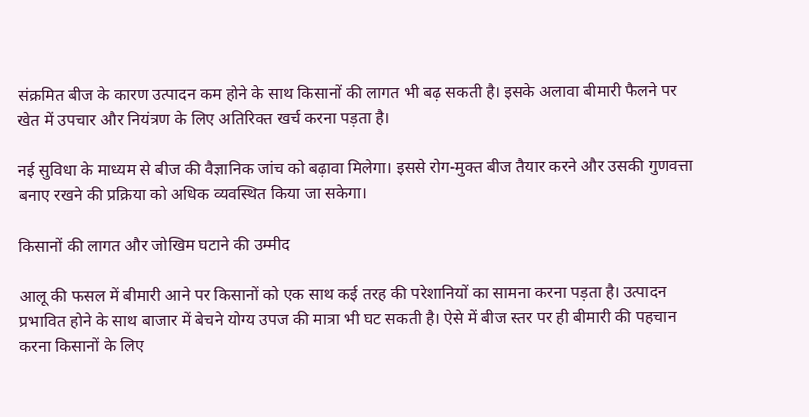संक्रमित बीज के कारण उत्पादन कम होने के साथ किसानों की लागत भी बढ़ सकती है। इसके अलावा बीमारी फैलने पर खेत में उपचार और नियंत्रण के लिए अतिरिक्त खर्च करना पड़ता है।

नई सुविधा के माध्यम से बीज की वैज्ञानिक जांच को बढ़ावा मिलेगा। इससे रोग-मुक्त बीज तैयार करने और उसकी गुणवत्ता बनाए रखने की प्रक्रिया को अधिक व्यवस्थित किया जा सकेगा।

किसानों की लागत और जोखिम घटाने की उम्मीद

आलू की फसल में बीमारी आने पर किसानों को एक साथ कई तरह की परेशानियों का सामना करना पड़ता है। उत्पादन प्रभावित होने के साथ बाजार में बेचने योग्य उपज की मात्रा भी घट सकती है। ऐसे में बीज स्तर पर ही बीमारी की पहचान करना किसानों के लिए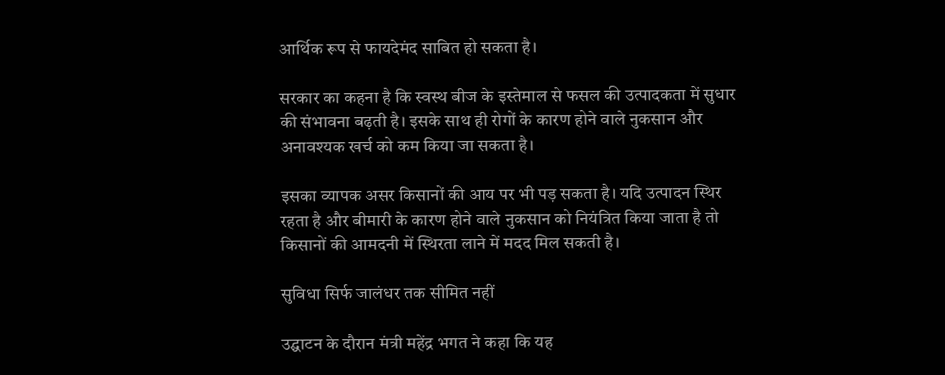आर्थिक रूप से फायदेमंद साबित हो सकता है।

सरकार का कहना है कि स्वस्थ बीज के इस्तेमाल से फसल की उत्पादकता में सुधार की संभावना बढ़ती है। इसके साथ ही रोगों के कारण होने वाले नुकसान और अनावश्यक खर्च को कम किया जा सकता है।

इसका व्यापक असर किसानों की आय पर भी पड़ सकता है। यदि उत्पादन स्थिर रहता है और बीमारी के कारण होने वाले नुकसान को नियंत्रित किया जाता है तो किसानों की आमदनी में स्थिरता लाने में मदद मिल सकती है।

सुविधा सिर्फ जालंधर तक सीमित नहीं

उद्घाटन के दौरान मंत्री महेंद्र भगत ने कहा कि यह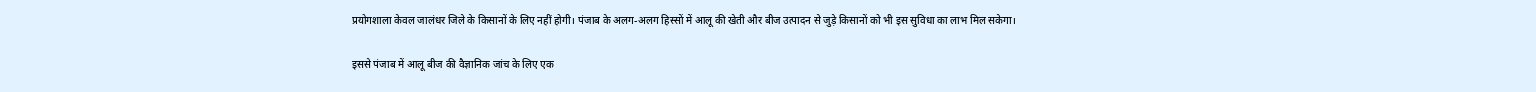प्रयोगशाला केवल जालंधर जिले के किसानों के लिए नहीं होगी। पंजाब के अलग-अलग हिस्सों में आलू की खेती और बीज उत्पादन से जुड़े किसानों को भी इस सुविधा का लाभ मिल सकेगा।

इससे पंजाब में आलू बीज की वैज्ञानिक जांच के लिए एक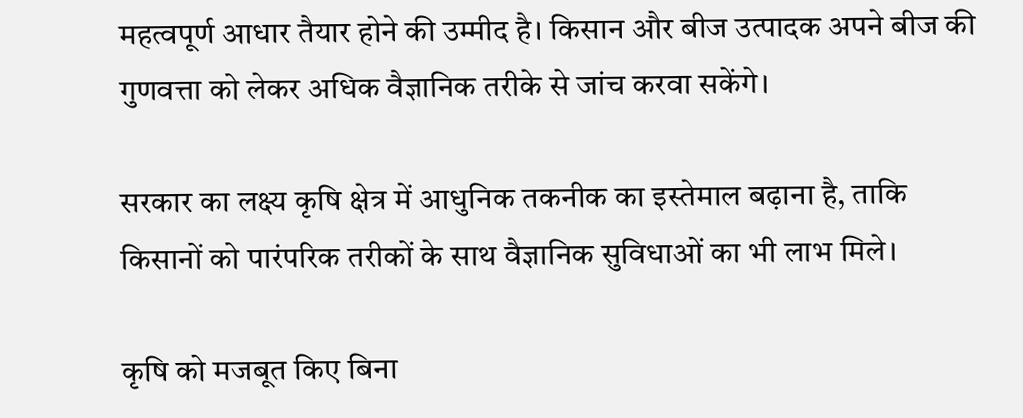महत्वपूर्ण आधार तैयार होने की उम्मीद है। किसान और बीज उत्पादक अपने बीज की गुणवत्ता को लेकर अधिक वैज्ञानिक तरीके से जांच करवा सकेंगे।

सरकार का लक्ष्य कृषि क्षेत्र में आधुनिक तकनीक का इस्तेमाल बढ़ाना है, ताकि किसानों को पारंपरिक तरीकों के साथ वैज्ञानिक सुविधाओं का भी लाभ मिले।

कृषि को मजबूत किए बिना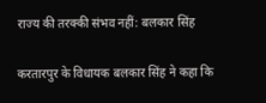राज्य की तरक्की संभव नहीं: बलकार सिंह

करतारपुर के विधायक बलकार सिंह ने कहा कि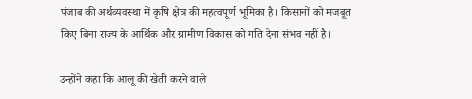पंजाब की अर्थव्यवस्था में कृषि क्षेत्र की महत्वपूर्ण भूमिका है। किसानों को मजबूत किए बिना राज्य के आर्थिक और ग्रामीण विकास को गति देना संभव नहीं है।

उन्होंने कहा कि आलू की खेती करने वाले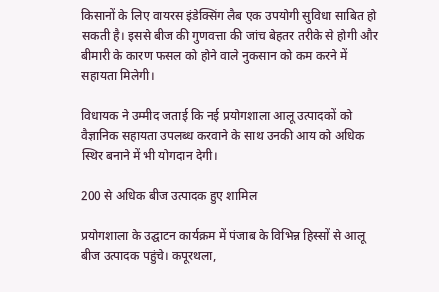किसानों के लिए वायरस इंडेक्सिंग लैब एक उपयोगी सुविधा साबित हो सकती है। इससे बीज की गुणवत्ता की जांच बेहतर तरीके से होगी और बीमारी के कारण फसल को होने वाले नुकसान को कम करने में सहायता मिलेगी।

विधायक ने उम्मीद जताई कि नई प्रयोगशाला आलू उत्पादकों को वैज्ञानिक सहायता उपलब्ध करवाने के साथ उनकी आय को अधिक स्थिर बनाने में भी योगदान देगी।

200 से अधिक बीज उत्पादक हुए शामिल

प्रयोगशाला के उद्घाटन कार्यक्रम में पंजाब के विभिन्न हिस्सों से आलू बीज उत्पादक पहुंचे। कपूरथला,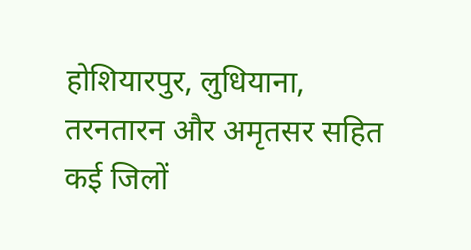होशियारपुर, लुधियाना, तरनतारन और अमृतसर सहित कई जिलों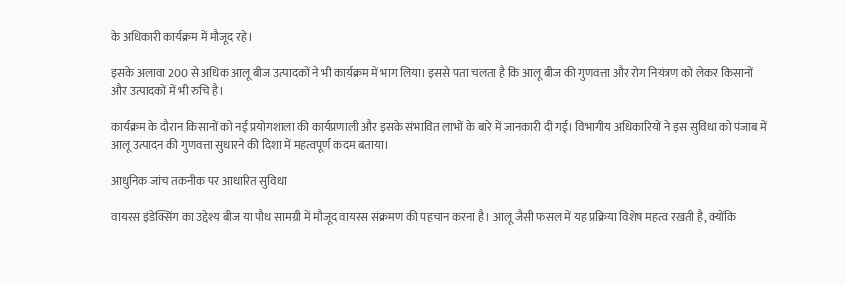के अधिकारी कार्यक्रम में मौजूद रहे।

इसके अलावा 200 से अधिक आलू बीज उत्पादकों ने भी कार्यक्रम में भाग लिया। इससे पता चलता है कि आलू बीज की गुणवत्ता और रोग नियंत्रण को लेकर किसानों और उत्पादकों में भी रुचि है।

कार्यक्रम के दौरान किसानों को नई प्रयोगशाला की कार्यप्रणाली और इसके संभावित लाभों के बारे में जानकारी दी गई। विभागीय अधिकारियों ने इस सुविधा को पंजाब में आलू उत्पादन की गुणवत्ता सुधारने की दिशा में महत्वपूर्ण कदम बताया।

आधुनिक जांच तकनीक पर आधारित सुविधा

वायरस इंडेक्सिंग का उद्देश्य बीज या पौध सामग्री में मौजूद वायरस संक्रमण की पहचान करना है। आलू जैसी फसल में यह प्रक्रिया विशेष महत्व रखती है, क्योंकि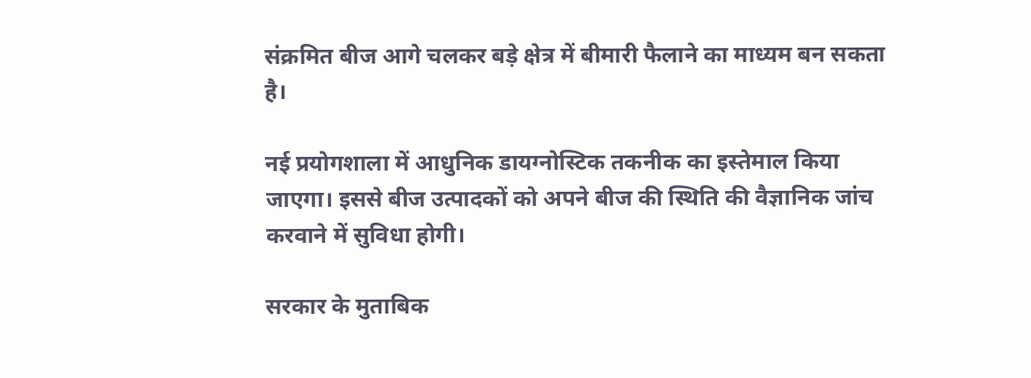संक्रमित बीज आगे चलकर बड़े क्षेत्र में बीमारी फैलाने का माध्यम बन सकता है।

नई प्रयोगशाला में आधुनिक डायग्नोस्टिक तकनीक का इस्तेमाल किया जाएगा। इससे बीज उत्पादकों को अपने बीज की स्थिति की वैज्ञानिक जांच करवाने में सुविधा होगी।

सरकार के मुताबिक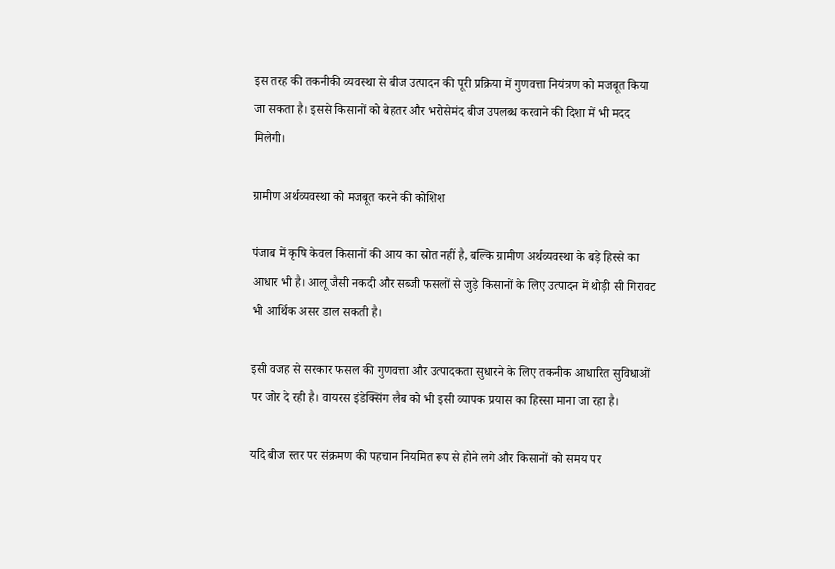इस तरह की तकनीकी व्यवस्था से बीज उत्पादन की पूरी प्रक्रिया में गुणवत्ता नियंत्रण को मजबूत किया जा सकता है। इससे किसानों को बेहतर और भरोसेमंद बीज उपलब्ध करवाने की दिशा में भी मदद मिलेगी।

ग्रामीण अर्थव्यवस्था को मजबूत करने की कोशिश

पंजाब में कृषि केवल किसानों की आय का स्रोत नहीं है, बल्कि ग्रामीण अर्थव्यवस्था के बड़े हिस्से का आधार भी है। आलू जैसी नकदी और सब्जी फसलों से जुड़े किसानों के लिए उत्पादन में थोड़ी सी गिरावट भी आर्थिक असर डाल सकती है।

इसी वजह से सरकार फसल की गुणवत्ता और उत्पादकता सुधारने के लिए तकनीक आधारित सुविधाओं पर जोर दे रही है। वायरस इंडेक्सिंग लैब को भी इसी व्यापक प्रयास का हिस्सा माना जा रहा है।

यदि बीज स्तर पर संक्रमण की पहचान नियमित रूप से होने लगे और किसानों को समय पर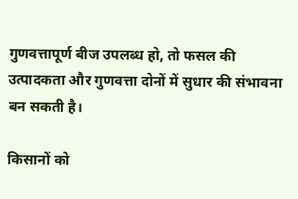गुणवत्तापूर्ण बीज उपलब्ध हो, तो फसल की उत्पादकता और गुणवत्ता दोनों में सुधार की संभावना बन सकती है।

किसानों को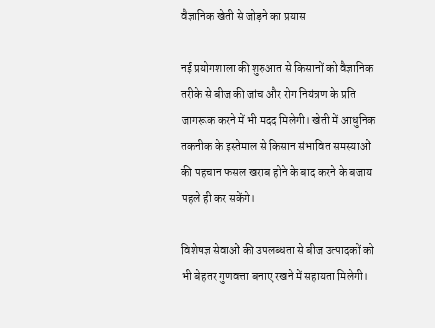वैज्ञानिक खेती से जोड़ने का प्रयास

नई प्रयोगशाला की शुरुआत से किसानों को वैज्ञानिक तरीके से बीज की जांच और रोग नियंत्रण के प्रति जागरूक करने में भी मदद मिलेगी। खेती में आधुनिक तकनीक के इस्तेमाल से किसान संभावित समस्याओं की पहचान फसल खराब होने के बाद करने के बजाय पहले ही कर सकेंगे।

विशेषज्ञ सेवाओं की उपलब्धता से बीज उत्पादकों को भी बेहतर गुणवत्ता बनाए रखने में सहायता मिलेगी।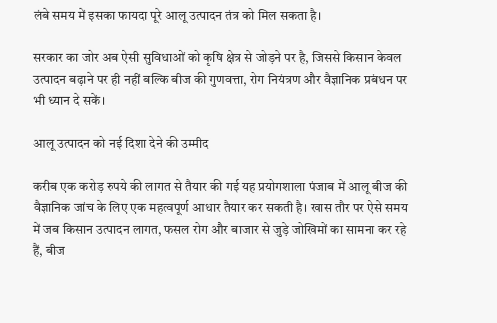लंबे समय में इसका फायदा पूरे आलू उत्पादन तंत्र को मिल सकता है।

सरकार का जोर अब ऐसी सुविधाओं को कृषि क्षेत्र से जोड़ने पर है, जिससे किसान केवल उत्पादन बढ़ाने पर ही नहीं बल्कि बीज की गुणवत्ता, रोग नियंत्रण और वैज्ञानिक प्रबंधन पर भी ध्यान दे सकें।

आलू उत्पादन को नई दिशा देने की उम्मीद

करीब एक करोड़ रुपये की लागत से तैयार की गई यह प्रयोगशाला पंजाब में आलू बीज की वैज्ञानिक जांच के लिए एक महत्वपूर्ण आधार तैयार कर सकती है। खास तौर पर ऐसे समय में जब किसान उत्पादन लागत, फसल रोग और बाजार से जुड़े जोखिमों का सामना कर रहे हैं, बीज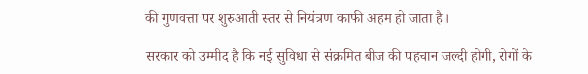की गुणवत्ता पर शुरुआती स्तर से नियंत्रण काफी अहम हो जाता है।

सरकार को उम्मीद है कि नई सुविधा से संक्रमित बीज की पहचान जल्दी होगी, रोगों के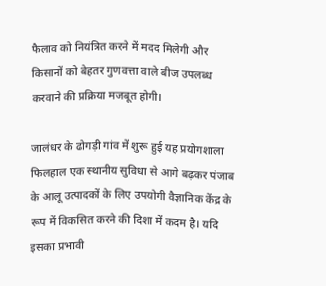फैलाव को नियंत्रित करने में मदद मिलेगी और किसानों को बेहतर गुणवत्ता वाले बीज उपलब्ध करवाने की प्रक्रिया मजबूत होगी।

जालंधर के ढोगड़ी गांव में शुरू हुई यह प्रयोगशाला फिलहाल एक स्थानीय सुविधा से आगे बढ़कर पंजाब के आलू उत्पादकों के लिए उपयोगी वैज्ञानिक केंद्र के रूप में विकसित करने की दिशा में कदम है। यदि इसका प्रभावी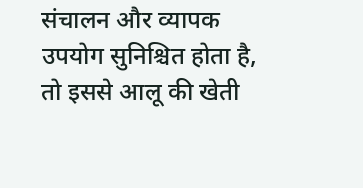संचालन और व्यापक उपयोग सुनिश्चित होता है, तो इससे आलू की खेती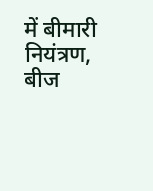में बीमारी नियंत्रण, बीज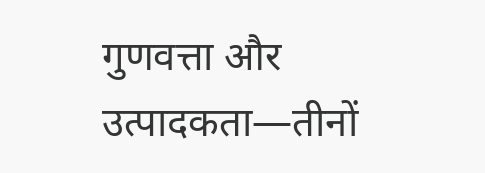गुणवत्ता और उत्पादकता—तीनों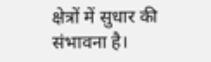क्षेत्रों में सुधार की संभावना है।